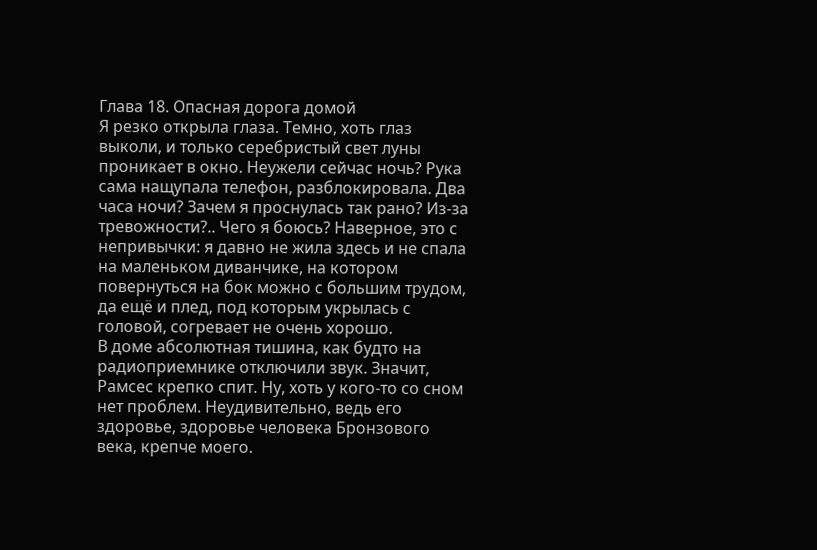Глава 18. Опасная дорога домой
Я резко открыла глаза. Темно, хоть глаз выколи, и только серебристый свет луны проникает в окно. Неужели сейчас ночь? Рука сама нащупала телефон, разблокировала. Два часа ночи? Зачем я проснулась так рано? Из-за тревожности?.. Чего я боюсь? Наверное, это с непривычки: я давно не жила здесь и не спала на маленьком диванчике, на котором повернуться на бок можно с большим трудом, да ещё и плед, под которым укрылась с головой, согревает не очень хорошо.
В доме абсолютная тишина, как будто на радиоприемнике отключили звук. Значит, Рамсес крепко спит. Ну, хоть у кого-то со сном нет проблем. Неудивительно, ведь его здоровье, здоровье человека Бронзового века, крепче моего.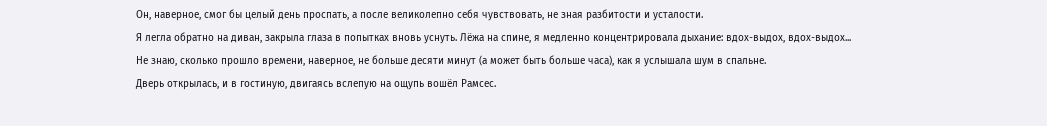Он, наверное, смог бы целый день проспать, а после великолепно себя чувствовать, не зная разбитости и усталости.
Я легла обратно на диван, закрыла глаза в попытках вновь уснуть. Лёжа на спине, я медленно концентрировала дыхание: вдох-выдох, вдох-выдох...
Не знаю, сколько прошло времени, наверное, не больше десяти минут (а может быть больше часа), как я услышала шум в спальне.
Дверь открылась, и в гостиную, двигаясь вслепую на ощупь вошёл Рамсес.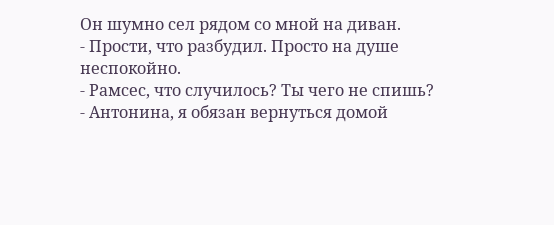Он шумно сел рядом со мной на диван.
- Прости, что разбудил. Просто на душе неспокойно.
- Рамсес, что случилось? Ты чего не спишь?
- Антонина, я обязан вернуться домой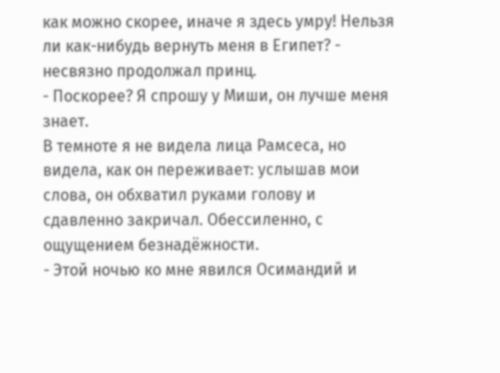как можно скорее, иначе я здесь умру! Нельзя ли как-нибудь вернуть меня в Египет? - несвязно продолжал принц.
- Поскорее? Я спрошу у Миши, он лучше меня знает.
В темноте я не видела лица Рамсеса, но видела, как он переживает: услышав мои слова, он обхватил руками голову и сдавленно закричал. Обессиленно, с ощущением безнадёжности.
- Этой ночью ко мне явился Осимандий и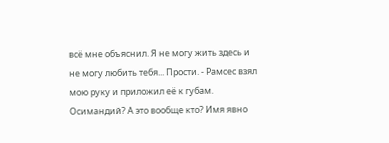всё мне объяснил. Я не могу жить здесь и не могу любить тебя... Прости. - Рамсес взял мою руку и приложил её к губам.
Осимандий? А это вообще кто? Имя явно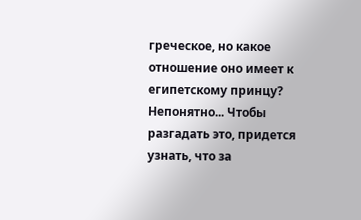греческое, но какое отношение оно имеет к египетскому принцу? Непонятно... Чтобы разгадать это, придется узнать, что за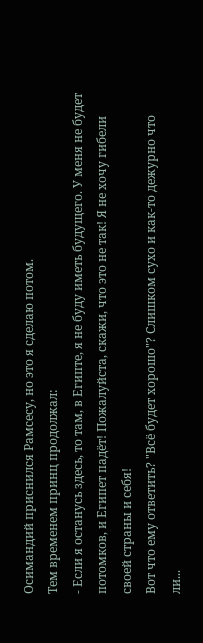Осимандий приснился Рамсесу, но это я сделаю потом.
Тем временем принц продолжал:
- Если я останусь здесь, то там, в Египте, я не буду иметь будущего. У меня не будет потомков, и Египет падёт! Пожалуйста, скажи, что это не так! Я не хочу гибели своей страны и себя!
Вот что ему ответить? "Всё будет хорошо"? Слишком сухо и как-то дежурно что ли...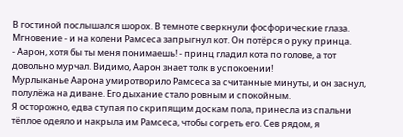В гостиной послышался шорох. В темноте сверкнули фосфорические глаза. Мгновение - и на колени Рамсеса запрыгнул кот. Он потёрся о руку принца.
- Аарон, хотя бы ты меня понимаешь! - принц гладил кота по голове, а тот довольно мурчал. Видимо, Аарон знает толк в успокоении!
Мурлыканье Аарона умиротворило Рамсеса за считанные минуты, и он заснул, полулёжа на диване. Его дыхание стало ровным и спокойным.
Я осторожно, едва ступая по скрипящим доскам пола, принесла из спальни тёплое одеяло и накрыла им Рамсеса, чтобы согреть его. Сев рядом, я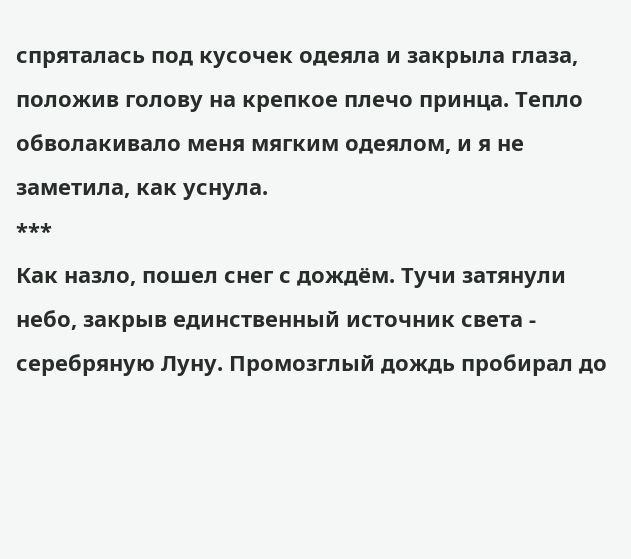спряталась под кусочек одеяла и закрыла глаза, положив голову на крепкое плечо принца. Тепло обволакивало меня мягким одеялом, и я не заметила, как уснула.
***
Как назло, пошел снег с дождём. Тучи затянули небо, закрыв единственный источник света - серебряную Луну. Промозглый дождь пробирал до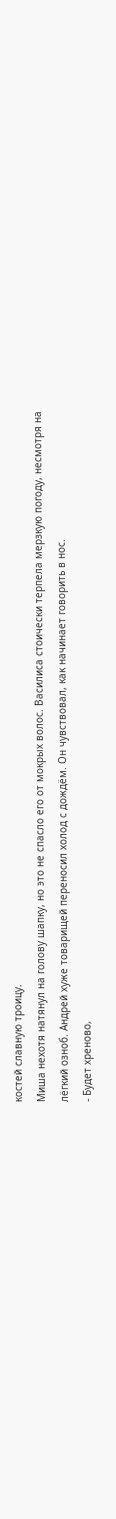костей славную троицу.
Миша нехотя натянул на голову шапку, но это не спасло его от мокрых волос. Василиса стоически терпела мерзкую погоду, несмотря на лёгкий озноб. Андрей хуже товарищей переносил холод с дождём. Он чувствовал, как начинает говорить в нос.
- Будет хреново,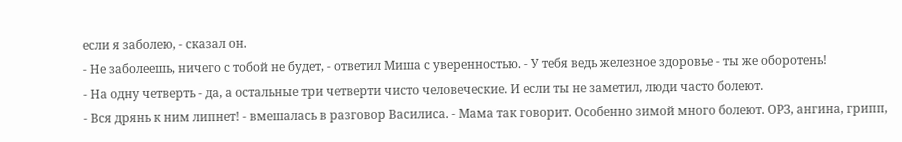если я заболею, - сказал он.
- Не заболеешь, ничего с тобой не будет, - ответил Миша с уверенностью. - У тебя ведь железное здоровье - ты же оборотень!
- На одну четверть - да, а остальные три четверти чисто человеческие. И если ты не заметил, люди часто болеют.
- Вся дрянь к ним липнет! - вмешалась в разговор Василиса. - Мама так говорит. Особенно зимой много болеют. ОРЗ, ангина, грипп,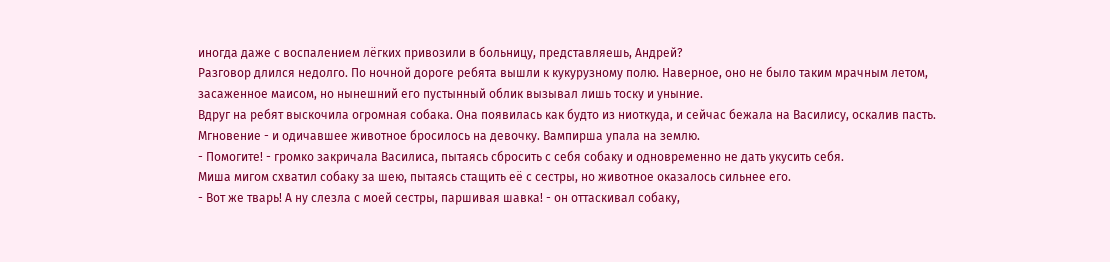иногда даже с воспалением лёгких привозили в больницу, представляешь, Андрей?
Разговор длился недолго. По ночной дороге ребята вышли к кукурузному полю. Наверное, оно не было таким мрачным летом, засаженное маисом, но нынешний его пустынный облик вызывал лишь тоску и уныние.
Вдруг на ребят выскочила огромная собака. Она появилась как будто из ниоткуда, и сейчас бежала на Василису, оскалив пасть.
Мгновение - и одичавшее животное бросилось на девочку. Вампирша упала на землю.
- Помогите! - громко закричала Василиса, пытаясь сбросить с себя собаку и одновременно не дать укусить себя.
Миша мигом схватил собаку за шею, пытаясь стащить её с сестры, но животное оказалось сильнее его.
- Вот же тварь! А ну слезла с моей сестры, паршивая шавка! - он оттаскивал собаку,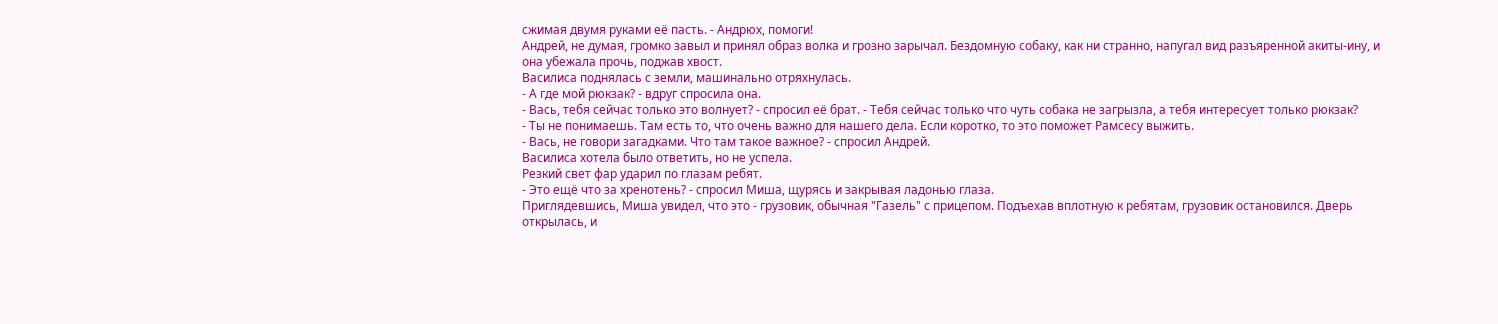сжимая двумя руками её пасть. - Андрюх, помоги!
Андрей, не думая, громко завыл и принял образ волка и грозно зарычал. Бездомную собаку, как ни странно, напугал вид разъяренной акиты-ину, и она убежала прочь, поджав хвост.
Василиса поднялась с земли, машинально отряхнулась.
- А где мой рюкзак? - вдруг спросила она.
- Вась, тебя сейчас только это волнует? - спросил её брат. - Тебя сейчас только что чуть собака не загрызла, а тебя интересует только рюкзак?
- Ты не понимаешь. Там есть то, что очень важно для нашего дела. Если коротко, то это поможет Рамсесу выжить.
- Вась, не говори загадками. Что там такое важное? - спросил Андрей.
Василиса хотела было ответить, но не успела.
Резкий свет фар ударил по глазам ребят.
- Это ещё что за хренотень? - спросил Миша, щурясь и закрывая ладонью глаза.
Приглядевшись, Миша увидел, что это - грузовик, обычная "Газель" с прицепом. Подъехав вплотную к ребятам, грузовик остановился. Дверь открылась, и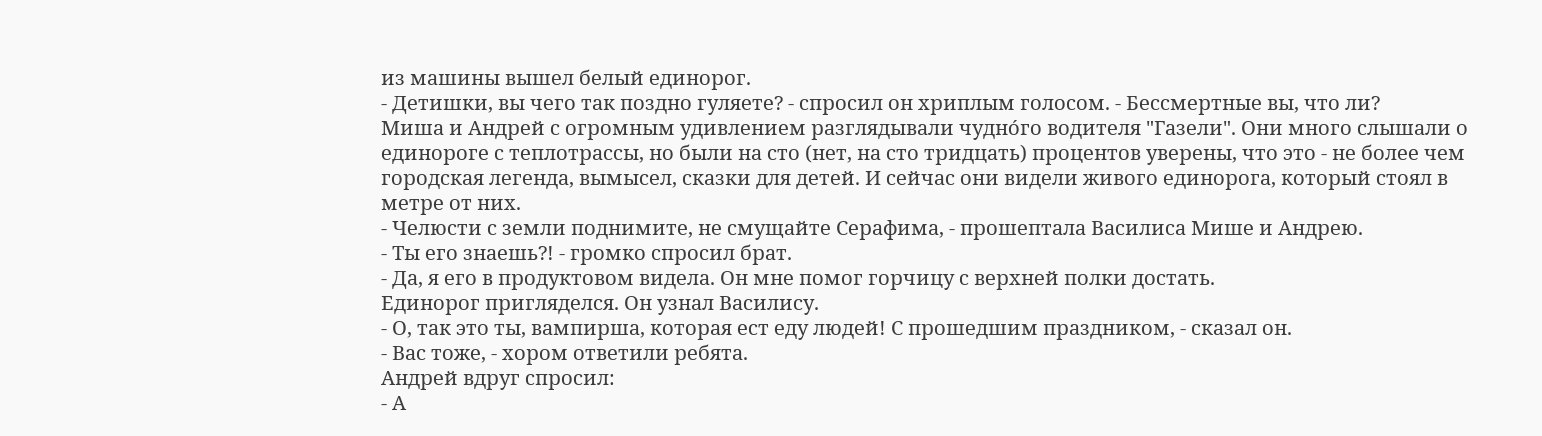из машины вышел белый единорог.
- Детишки, вы чего так поздно гуляете? - спросил он хриплым голосом. - Бессмертные вы, что ли?
Миша и Андрей с огромным удивлением разглядывали чудно́го водителя "Газели". Они много слышали о единороге с теплотрассы, но были на сто (нет, на сто тридцать) процентов уверены, что это - не более чем городская легенда, вымысел, сказки для детей. И сейчас они видели живого единорога, который стоял в метре от них.
- Челюсти с земли поднимите, не смущайте Серафима, - прошептала Василиса Мише и Андрею.
- Ты его знаешь?! - громко спросил брат.
- Да, я его в продуктовом видела. Он мне помог горчицу с верхней полки достать.
Единорог пригляделся. Он узнал Василису.
- О, так это ты, вампирша, которая ест еду людей! С прошедшим праздником, - сказал он.
- Вас тоже, - хором ответили ребята.
Андрей вдруг спросил:
- А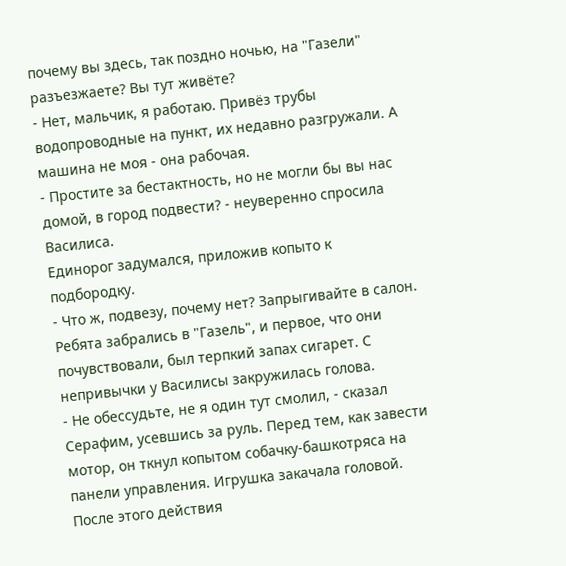почему вы здесь, так поздно ночью, на "Газели" разъезжаете? Вы тут живёте?
- Нет, мальчик, я работаю. Привёз трубы водопроводные на пункт, их недавно разгружали. А машина не моя - она рабочая.
- Простите за бестактность, но не могли бы вы нас домой, в город подвести? - неуверенно спросила Василиса.
Единорог задумался, приложив копыто к подбородку.
- Что ж, подвезу, почему нет? Запрыгивайте в салон.
Ребята забрались в "Газель", и первое, что они почувствовали, был терпкий запах сигарет. С непривычки у Василисы закружилась голова.
- Не обессудьте, не я один тут смолил, - сказал Серафим, усевшись за руль. Перед тем, как завести мотор, он ткнул копытом собачку-башкотряса на панели управления. Игрушка закачала головой.
После этого действия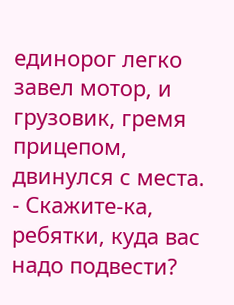единорог легко завел мотор, и грузовик, гремя прицепом, двинулся с места.
- Скажите-ка, ребятки, куда вас надо подвести?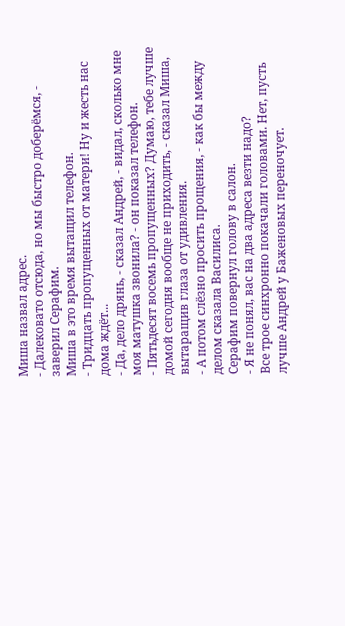Миша назвал адрес.
- Далековато отсюда, но мы быстро доберёмся, - заверил Серафим.
Миша в это время вытащил телефон.
- Тридцать пропущенных от матери! Ну и жесть нас дома ждёт...
- Да, дело дрянь, - сказал Андрей, - видал, сколько мне моя матушка звонила? - он показал телефон.
- Пятьдесят восемь пропущенных? Думаю, тебе лучше домой сегодня вообще не приходить, - сказал Миша, вытаращив глаза от удивления.
- А потом слёзно просить прощения, - как бы между делом сказала Василиса.
Серафим повернул голову в салон.
- Я не понял, вас на два адреса везти надо?
Все трое синхронно покачали головами. Нет, пусть лучше Андрей у Баженовых переночует.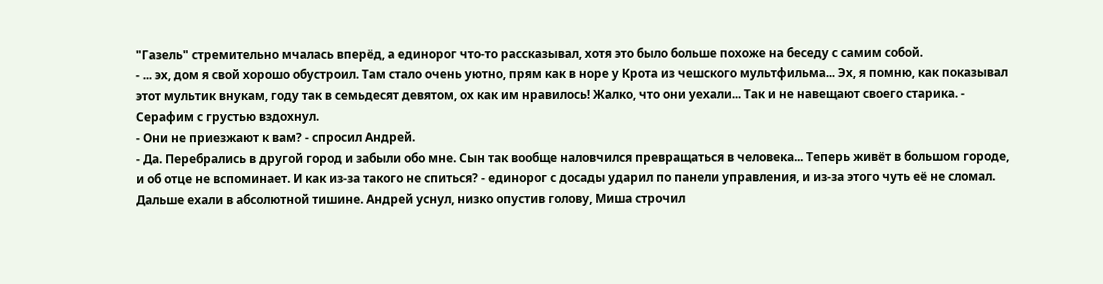"Газель" стремительно мчалась вперёд, а единорог что-то рассказывал, хотя это было больше похоже на беседу с самим собой.
- ... эх, дом я свой хорошо обустроил. Там стало очень уютно, прям как в норе у Крота из чешского мультфильма... Эх, я помню, как показывал этот мультик внукам, году так в семьдесят девятом, ох как им нравилось! Жалко, что они уехали... Так и не навещают своего старика. - Серафим с грустью вздохнул.
- Они не приезжают к вам? - спросил Андрей.
- Да. Перебрались в другой город и забыли обо мне. Сын так вообще наловчился превращаться в человека... Теперь живёт в большом городе, и об отце не вспоминает. И как из-за такого не спиться? - единорог с досады ударил по панели управления, и из-за этого чуть её не сломал.
Дальше ехали в абсолютной тишине. Андрей уснул, низко опустив голову, Миша строчил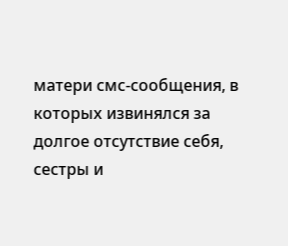матери смс-сообщения, в которых извинялся за долгое отсутствие себя, сестры и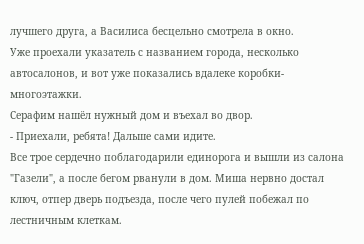лучшего друга, а Василиса бесцельно смотрела в окно.
Уже проехали указатель с названием города, несколько автосалонов, и вот уже показались вдалеке коробки-многоэтажки.
Серафим нашёл нужный дом и въехал во двор.
- Приехали, ребята! Дальше сами идите.
Все трое сердечно поблагодарили единорога и вышли из салона "Газели", а после бегом рванули в дом. Миша нервно достал ключ, отпер дверь подъезда, после чего пулей побежал по лестничным клеткам.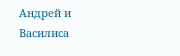Андрей и Василиса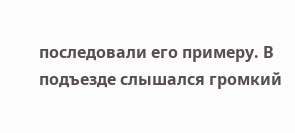последовали его примеру. В подъезде слышался громкий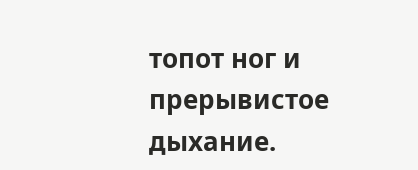топот ног и прерывистое дыхание.